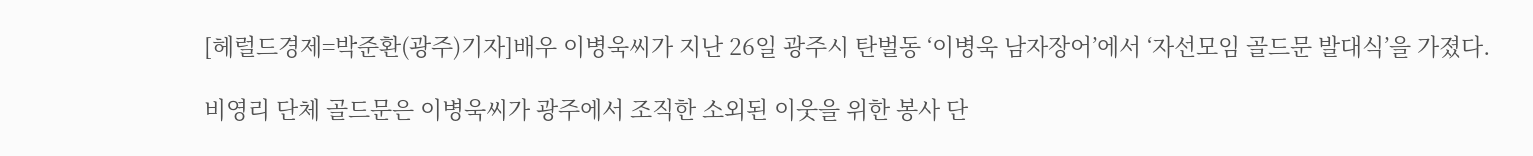[헤럴드경제=박준환(광주)기자]배우 이병욱씨가 지난 26일 광주시 탄벌동 ‘이병욱 남자장어’에서 ‘자선모임 골드문 발대식’을 가졌다.

비영리 단체 골드문은 이병욱씨가 광주에서 조직한 소외된 이웃을 위한 봉사 단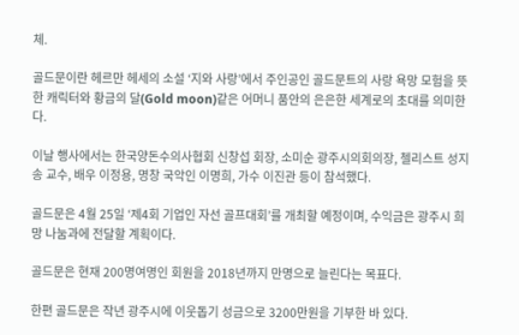체.

골드문이란 헤르만 헤세의 소설 ‘지와 사랑’에서 주인공인 골드문트의 사랑 욕망 모험을 뜻한 캐릭터와 황금의 달(Gold moon)같은 어머니 품안의 은은한 세계로의 초대를 의미한다.

이날 행사에서는 한국양돈수의사협회 신창섭 회장, 소미순 광주시의회의장, 첼리스트 성지송 교수, 배우 이정용, 명창 국악인 이명희, 가수 이진관 등이 참석했다.

골드문은 4월 25일 ‘제4회 기업인 자선 골프대회’를 개최할 예정이며, 수익금은 광주시 희망 나눔과에 전달할 계획이다.

골드문은 현재 200명여명인 회원을 2018년까지 만명으로 늘린다는 목표다.

한편 골드문은 작년 광주시에 이웃돕기 성금으로 3200만원을 기부한 바 있다.